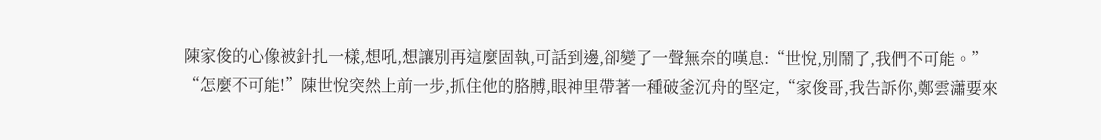陳家俊的心像被針扎一樣,想吼,想讓別再這麼固執,可話到邊,卻變了一聲無奈的嘆息:“世悅,別鬧了,我們不可能。”
“怎麼不可能!”陳世悅突然上前一步,抓住他的胳膊,眼神里帶著一種破釜沉舟的堅定,“家俊哥,我告訴你,鄭雲瀟要來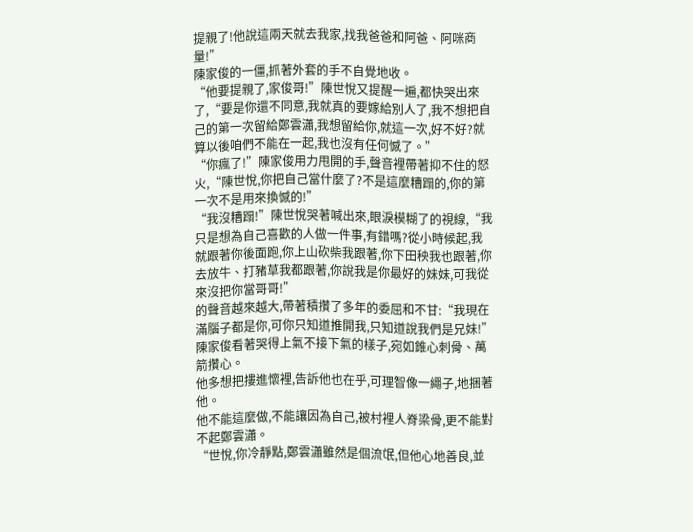提親了!他說這兩天就去我家,找我爸爸和阿爸、阿咪商量!”
陳家俊的一僵,抓著外套的手不自覺地收。
“他要提親了,家俊哥!”陳世悅又提醒一遍,都快哭出來了,“要是你還不同意,我就真的要嫁給別人了,我不想把自己的第一次留給鄭雲瀟,我想留給你,就這一次,好不好?就算以後咱們不能在一起,我也沒有任何憾了。”
“你瘋了!”陳家俊用力甩開的手,聲音裡帶著抑不住的怒火,“陳世悅,你把自己當什麼了?不是這麼糟蹋的,你的第一次不是用來換憾的!”
“我沒糟蹋!”陳世悅哭著喊出來,眼淚模糊了的視線,“我只是想為自己喜歡的人做一件事,有錯嗎?從小時候起,我就跟著你後面跑,你上山砍柴我跟著,你下田秧我也跟著,你去放牛、打豬草我都跟著,你說我是你最好的妹妹,可我從來沒把你當哥哥!”
的聲音越來越大,帶著積攢了多年的委屈和不甘:“我現在滿腦子都是你,可你只知道推開我,只知道說我們是兄妹!”
陳家俊看著哭得上氣不接下氣的樣子,宛如錐心刺骨、萬箭攢心。
他多想把摟進懷裡,告訴他也在乎,可理智像一繩子,地捆著他。
他不能這麼做,不能讓因為自己,被村裡人脊梁骨,更不能對不起鄭雲瀟。
“世悅,你冷靜點,鄭雲瀟雖然是個流氓,但他心地善良,並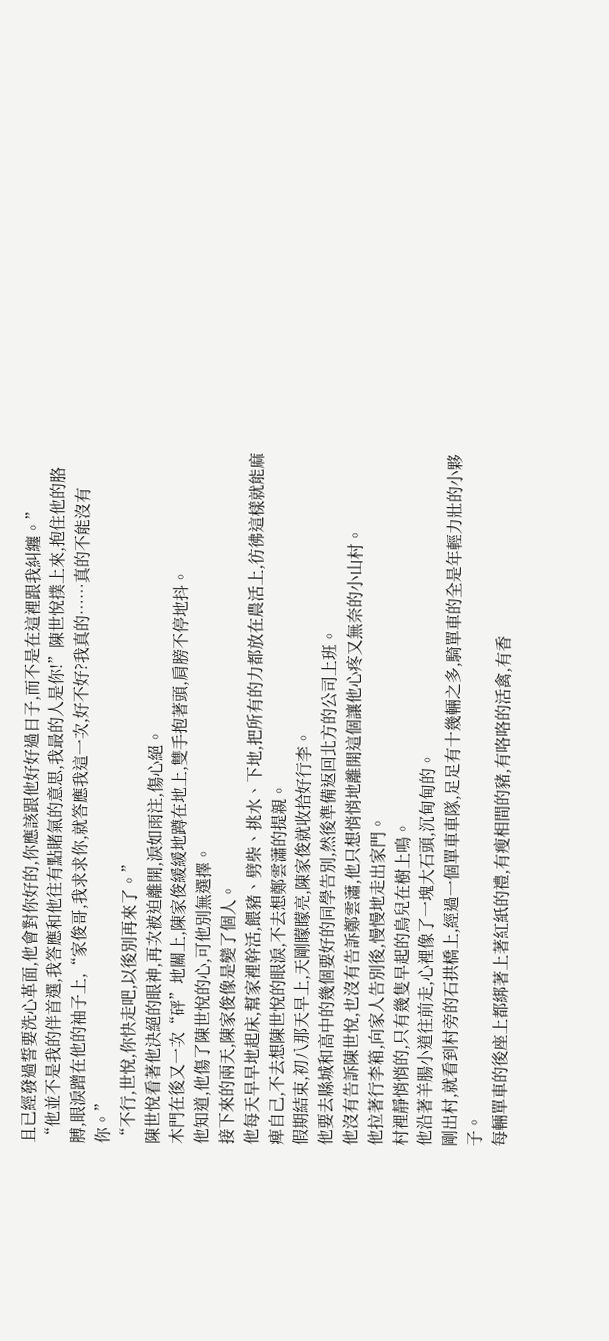且已經發過誓要洗心革面,他會對你好的,你應該跟他好好過日子,而不是在這裡跟我糾纏。”
“他並不是我的伴首選,我答應和他往有點賭氣的意思,我最的人是你!”陳世悅撲上來,抱住他的胳膊,眼淚蹭在他的袖子上,“家俊哥,我求求你,就答應我這一次,好不好?我真的……真的不能沒有你。”
“不行,世悅,你快走吧,以後別再來了。”
陳世悅看著他決絕的眼神,再次被迫離開,淚如雨注,傷心絕。
木門在後又一次“砰”地關上,陳家俊緩緩地蹲在地上,雙手抱著頭,肩膀不停地抖。
他知道,他傷了陳世悅的心,可他別無選擇。
接下來的兩天,陳家俊像是變了個人。
他每天早早地起床,幫家裡幹活,餵豬、劈柴、挑水、下地,把所有的力都放在農活上,彷彿這樣就能麻痺自己,不去想陳世悅的眼淚,不去想鄭雲瀟的提親。
假期結束,初八那天早上,天剛矇矇亮,陳家俊就收拾好行李。
他要去縣城和高中的幾個要好的同學告別,然後準備返回北方的公司上班。
他沒有告訴陳世悅,也沒有告訴鄭雲瀟,他只想悄悄地離開這個讓他心疼又無奈的小山村。
他拉著行李箱,向家人告別後,慢慢地走出家門。
村裡靜悄悄的,只有幾隻早起的鳥兒在樹上鳴。
他沿著羊腸小道往前走,心裡像了一塊大石頭,沉甸甸的。
剛出村,就看到村旁的石拱橋上,經過一個單車車隊,足足有十幾輛之多,騎單車的全是年輕力壯的小夥子。
每輛單車的後座上都綁著上著紅紙的禮,有瘦相間的豬,有咯咯的活禽,有香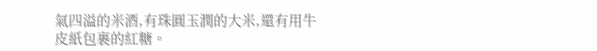氣四溢的米酒,有珠圓玉潤的大米,還有用牛皮紙包裹的紅糖。